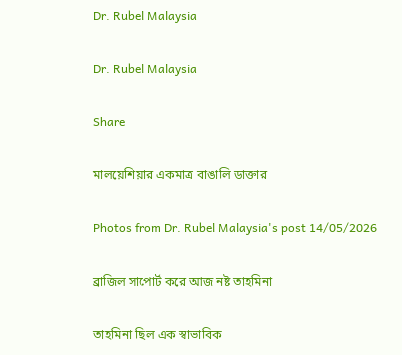Dr. Rubel Malaysia

Dr. Rubel Malaysia

Share

মালয়েশিয়ার একমাত্র বাঙালি ডাক্তার

Photos from Dr. Rubel Malaysia's post 14/05/2026

ব্রাজিল সাপোর্ট করে আজ নষ্ট তাহমিনা

তাহমিনা ছিল এক স্বাভাবিক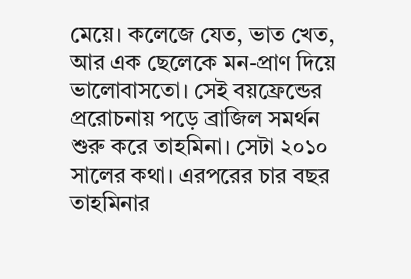মেয়ে। কলেজে যেত, ভাত খেত, আর এক ছেলেকে মন-প্রাণ দিয়ে ভালোবাসতো। সেই বয়ফ্রেন্ডের প্ররোচনায় পড়ে ব্রাজিল সমর্থন শুরু করে তাহমিনা। সেটা ২০১০ সালের কথা। এরপরের চার বছর তাহমিনার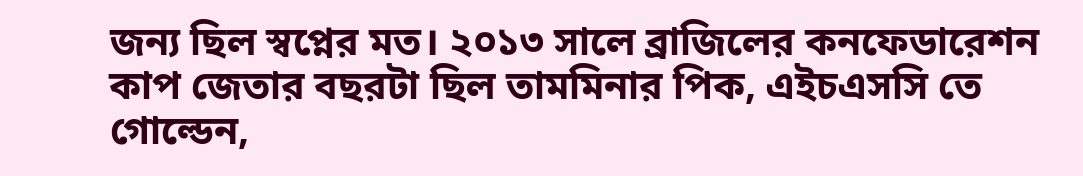জন্য ছিল স্বপ্নের মত। ২০১৩ সালে ব্রাজিলের কনফেডারেশন কাপ জেতার বছরটা ছিল তামমিনার পিক, এইচএসসি তে গোল্ডেন,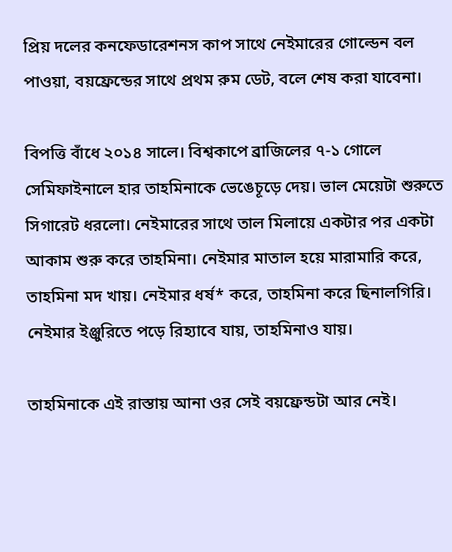প্রিয় দলের কনফেডারেশনস কাপ সাথে নেইমারের গোল্ডেন বল পাওয়া, বয়ফ্রেন্ডের সাথে প্রথম রুম ডেট, বলে শেষ করা যাবেনা।

বিপত্তি বাঁধে ২০১৪ সালে। বিশ্বকাপে ব্রাজিলের ৭-১ গোলে সেমিফাইনালে হার তাহমিনাকে ভেঙেচূড়ে দেয়। ভাল মেয়েটা শুরুতে সিগারেট ধরলো। নেইমারের সাথে তাল মিলায়ে একটার পর একটা আকাম শুরু করে তাহমিনা। নেইমার মাতাল হয়ে মারামারি করে, তাহমিনা মদ খায়। নেইমার ধর্ষ* করে, তাহমিনা করে ছিনালগিরি। নেইমার ইঞ্জুরিতে পড়ে রিহ্যাবে যায়, তাহমিনাও যায়।

তাহমিনাকে এই রাস্তায় আনা ওর সেই বয়ফ্রেন্ডটা আর নেই।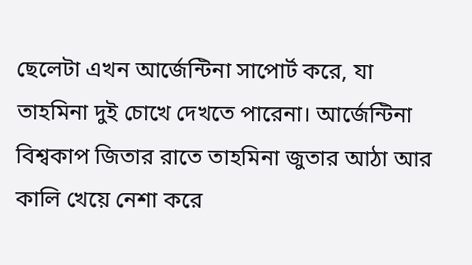ছেলেটা এখন আর্জেন্টিনা সাপোর্ট করে, যা তাহমিনা দুই চোখে দেখতে পারেনা। আর্জেন্টিনা বিশ্বকাপ জিতার রাতে তাহমিনা জুতার আঠা আর কালি খেয়ে নেশা করে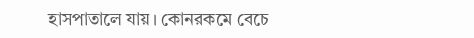হাসপাতালে যায়। কোনরকমে বেচে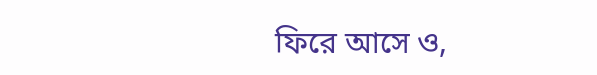ফিরে আসে ও,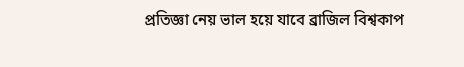প্রতিজ্ঞা নেয় ভাল হয়ে যাবে ব্রাজিল বিশ্বকাপ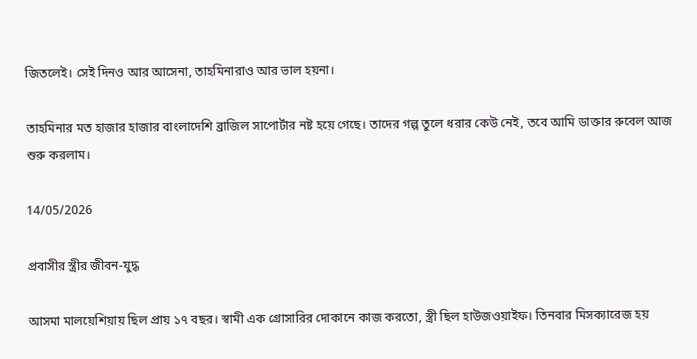জিতলেই। সেই দিনও আর আসেনা, তাহমিনারাও আর ভাল হয়না।

তাহমিনার মত হাজার হাজার বাংলাদেশি ব্রাজিল সাপোর্টার নষ্ট হয়ে গেছে। তাদের গল্প তুলে ধরার কেউ নেই, তবে আমি ডাক্তার রুবেল আজ শুরু করলাম।

14/05/2026

প্রবাসীর স্ত্রীর জীবন-যুদ্ধ

আসমা মালয়েশিয়ায় ছিল প্রায় ১৭ বছর। স্বামী এক গ্রোসারির দোকানে কাজ করতো, স্ত্রী ছিল হাউজওয়াইফ। তিনবার মিসক্যারেজ হয়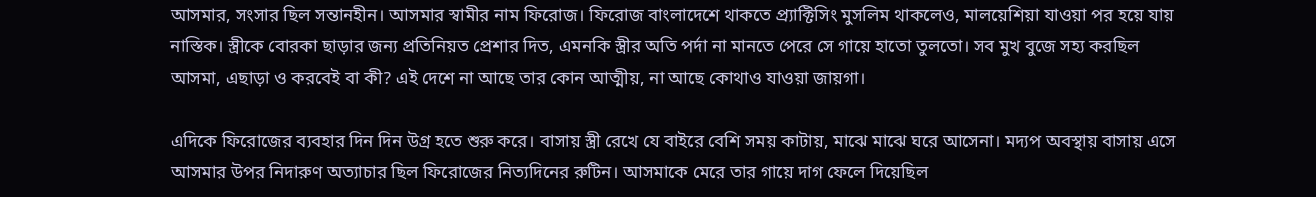আসমার, সংসার ছিল সন্তানহীন। আসমার স্বামীর নাম ফিরোজ। ফিরোজ বাংলাদেশে থাকতে প্র‍্যাক্টিসিং মুসলিম থাকলেও, মালয়েশিয়া যাওয়া পর হয়ে যায় নাস্তিক। স্ত্রীকে বোরকা ছাড়ার জন্য প্রতিনিয়ত প্রেশার দিত, এমনকি স্ত্রীর অতি পর্দা না মানতে পেরে সে গায়ে হাতো তুলতো। সব মুখ বুজে সহ্য করছিল আসমা, এছাড়া ও করবেই বা কী? এই দেশে না আছে তার কোন আত্মীয়, না আছে কোথাও যাওয়া জায়গা।

এদিকে ফিরোজের ব্যবহার দিন দিন উগ্র হতে শুরু করে। বাসায় স্ত্রী রেখে যে বাইরে বেশি সময় কাটায়, মাঝে মাঝে ঘরে আসেনা। মদ্যপ অবস্থায় বাসায় এসে আসমার উপর নিদারুণ অত্যাচার ছিল ফিরোজের নিত্যদিনের রুটিন। আসমাকে মেরে তার গায়ে দাগ ফেলে দিয়েছিল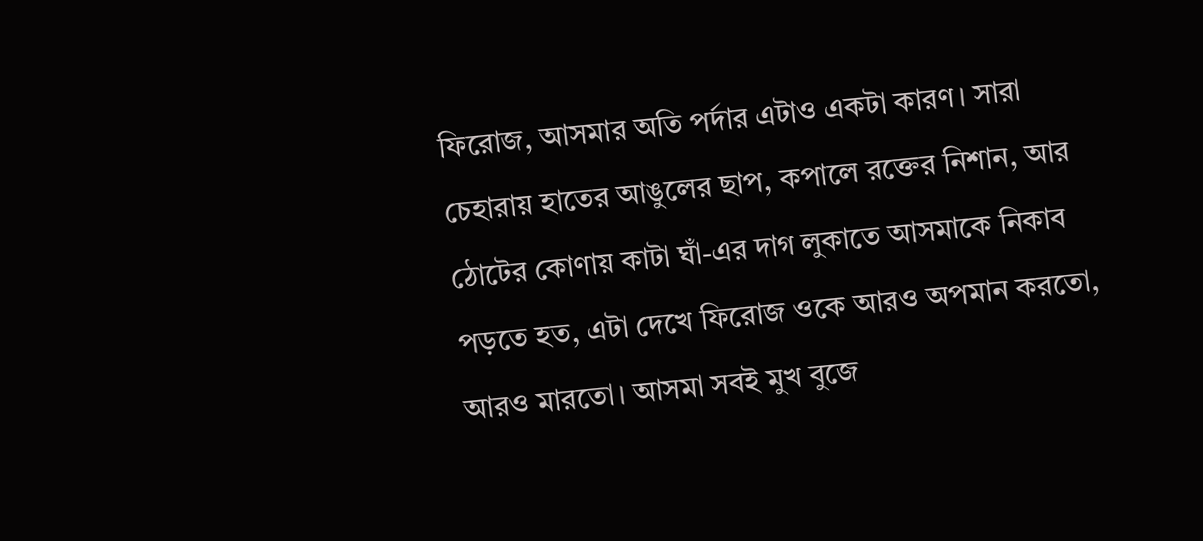ফিরোজ, আসমার অতি পর্দার এটাও একটা কারণ। সারা চেহারায় হাতের আঙুলের ছাপ, কপালে রক্তের নিশান, আর ঠোটের কোণায় কাটা ঘাঁ-এর দাগ লুকাতে আসমাকে নিকাব পড়তে হত, এটা দেখে ফিরোজ ওকে আরও অপমান করতো, আরও মারতো। আসমা সবই মুখ বুজে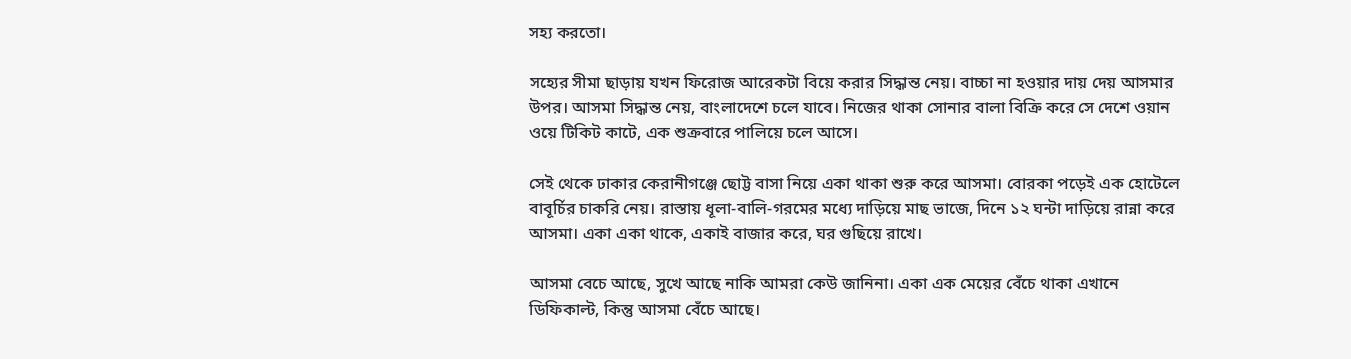সহ্য করতো।

সহ্যের সীমা ছাড়ায় যখন ফিরোজ আরেকটা বিয়ে করার সিদ্ধান্ত নেয়। বাচ্চা না হওয়ার দায় দেয় আসমার উপর। আসমা সিদ্ধান্ত নেয়, বাংলাদেশে চলে যাবে। নিজের থাকা সোনার বালা বিক্রি করে সে দেশে ওয়ান ওয়ে টিকিট কাটে, এক শুক্রবারে পালিয়ে চলে আসে।

সেই থেকে ঢাকার কেরানীগঞ্জে ছোট্ট বাসা নিয়ে একা থাকা শুরু করে আসমা। বোরকা পড়েই এক হোটেলে বাবূর্চির চাকরি নেয়। রাস্তায় ধূলা-বালি-গরমের মধ্যে দাড়িয়ে মাছ ভাজে, দিনে ১২ ঘন্টা দাড়িয়ে রান্না করে আসমা। একা একা থাকে, একাই বাজার করে, ঘর গুছিয়ে রাখে।

আসমা বেচে আছে, সুখে আছে নাকি আমরা কেউ জানিনা। একা এক মেয়ের বেঁচে থাকা এখানে ডিফিকাল্ট, কিন্তু আসমা বেঁচে আছে।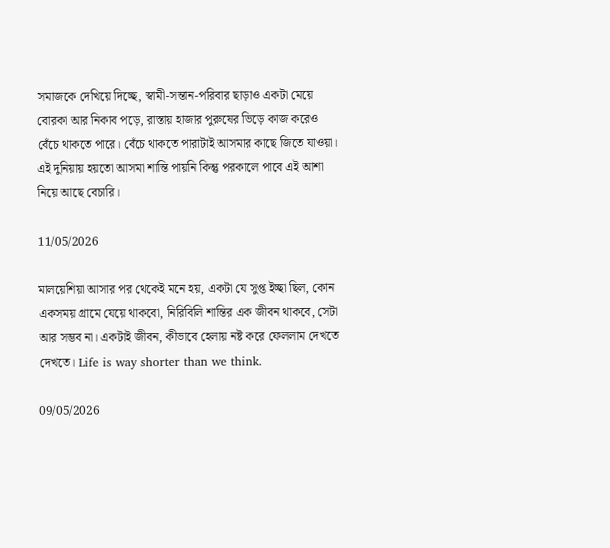সমাজকে দেখিয়ে দিচ্ছে, স্বামী-সন্তান-পরিবার ছাড়াও একটা মেয়ে বোরকা আর নিকাব পড়ে, রাস্তায় হাজার পুরুষের ভিড়ে কাজ করেও বেঁচে থাকতে পারে। বেঁচে থাকতে পারাটাই আসমার কাছে জিতে যাওয়া। এই দুনিয়ায় হয়তো আসমা শান্তি পায়নি কিন্তু পরকালে পাবে এই আশা নিয়ে আছে বেচারি।

11/05/2026

মালয়েশিয়া আসার পর থেকেই মনে হয়, একটা যে সুপ্ত ইচ্ছা ছিল, কোন একসময় গ্রামে যেয়ে থাকবো, নিরিবিলি শান্তির এক জীবন থাকবে, সেটা আর সম্ভব না। একটাই জীবন, কীভাবে হেলায় নষ্ট করে ফেললাম দেখতে দেখতে। Life is way shorter than we think.

09/05/2026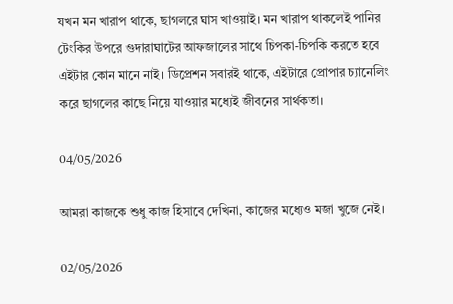যখন মন খারাপ থাকে, ছাগলরে ঘাস খাওয়াই। মন খারাপ থাকলেই পানির টেংকির উপরে গুদারাঘাটের আফজালের সাথে চিপকা-চিপকি করতে হবে এইটার কোন মানে নাই। ডিপ্রেশন সবারই থাকে, এইটারে প্রোপার চ্যানেলিং করে ছাগলের কাছে নিয়ে যাওয়ার মধ্যেই জীবনের সার্থকতা।

04/05/2026

আমরা কাজকে শুধু কাজ হিসাবে দেখিনা, কাজের মধ্যেও মজা খুজে নেই।

02/05/2026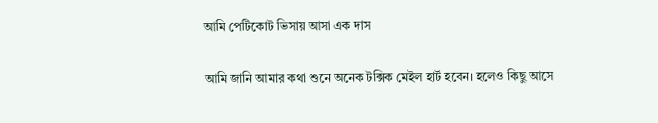আমি পেটিকোট ভিসায় আসা এক দাস

আমি জানি আমার কথা শুনে অনেক টক্সিক মেইল হার্ট হবেন। হলেও কিছু আসে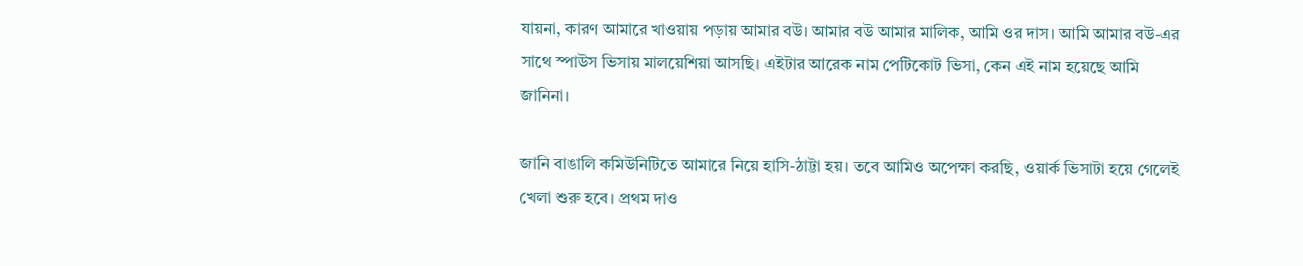যায়না, কারণ আমারে খাওয়ায় পড়ায় আমার বউ। আমার বউ আমার মালিক, আমি ওর দাস। আমি আমার বউ-এর সাথে স্পাউস ভিসায় মালয়েশিয়া আসছি। এইটার আরেক নাম পেটিকোট ভিসা, কেন এই নাম হয়েছে আমি জানিনা।

জানি বাঙালি কমিউনিটিতে আমারে নিয়ে হাসি-ঠাট্টা হয়। তবে আমিও অপেক্ষা করছি, ওয়ার্ক ভিসাটা হয়ে গেলেই খেলা শুরু হবে। প্রথম দাও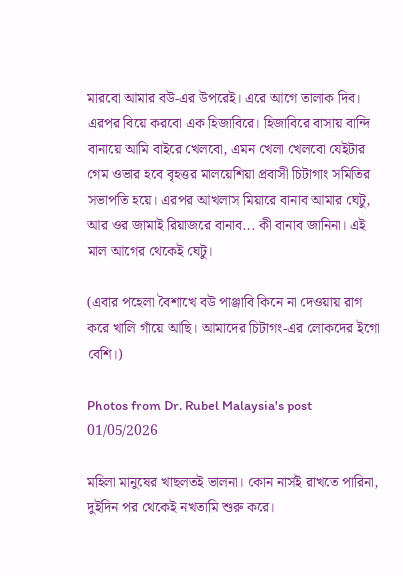মারবো আমার বউ-এর উপরেই। এরে আগে তালাক দিব। এরপর বিয়ে করবো এক হিজাবিরে। হিজাবিরে বাসায় বান্দি বানায়ে আমি বাইরে খেলবো, এমন খেলা খেলবো যেইটার গেম ওভার হবে বৃহত্তর মালয়েশিয়া প্রবাসী চিটাগাং সমিতির সভাপতি হয়ে। এরপর আখলাস মিয়ারে বানাব আমার ঘেটু, আর ওর জামাই রিয়াজরে বানাব... কী বানাব জানিনা। এই মাল আগের থেকেই ঘেটু।

(এবার পহেলা বৈশাখে বউ পাঞ্জাবি কিনে না দেওয়ায় রাগ করে খালি গাঁয়ে আছি। আমাদের চিটাগং-এর লোকদের ইগো বেশি।)

Photos from Dr. Rubel Malaysia's post 01/05/2026

মহিলা মানুষের খাছলতই ভালনা। কোন নার্সই রাখতে পারিনা, দুইদিন পর থেকেই নখতামি শুরু করে।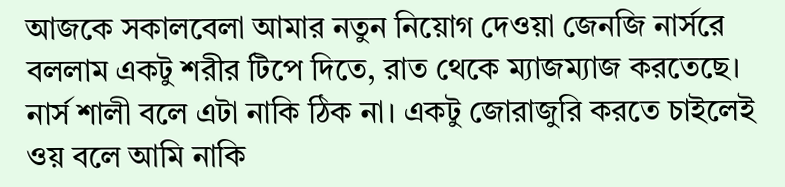আজকে সকালবেলা আমার নতুন নিয়োগ দেওয়া জেনজি নার্সরে বললাম একটু শরীর টিপে দিতে, রাত থেকে ম্যাজম্যাজ করতেছে। নার্স শালী বলে এটা নাকি ঠিক না। একটু জোরাজুরি করতে চাইলেই ওয় বলে আমি নাকি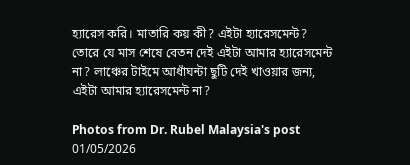হ্যারেস করি। মাতারি কয় কী? এইটা হ্যারেসমেন্ট? তোরে যে মাস শেষে বেতন দেই এইটা আমার হ্যারেসমেন্ট না? লাঞ্চের টাইমে আধাঁঘন্টা ছুটি দেই খাওয়ার জন্য, এইটা আমার হ্যারেসমেন্ট না?

Photos from Dr. Rubel Malaysia's post 01/05/2026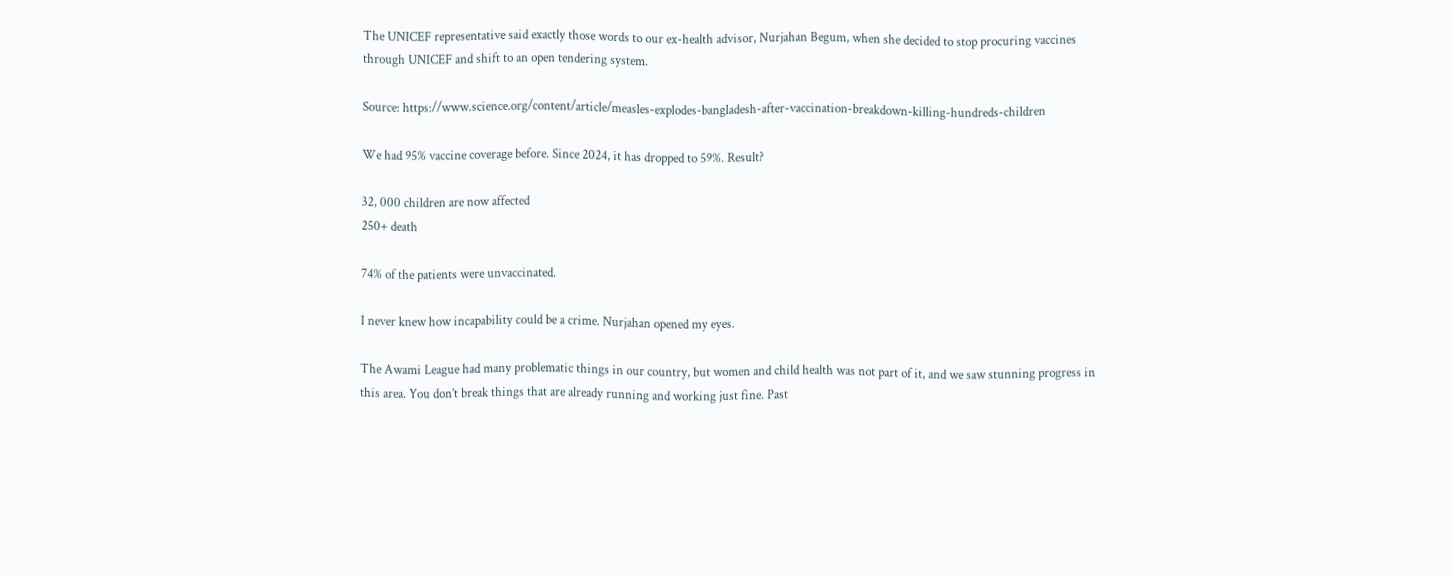The UNICEF representative said exactly those words to our ex-health advisor, Nurjahan Begum, when she decided to stop procuring vaccines through UNICEF and shift to an open tendering system.

Source: https://www.science.org/content/article/measles-explodes-bangladesh-after-vaccination-breakdown-killing-hundreds-children

We had 95% vaccine coverage before. Since 2024, it has dropped to 59%. Result?

32, 000 children are now affected
250+ death

74% of the patients were unvaccinated.

I never knew how incapability could be a crime. Nurjahan opened my eyes.

The Awami League had many problematic things in our country, but women and child health was not part of it, and we saw stunning progress in this area. You don’t break things that are already running and working just fine. Past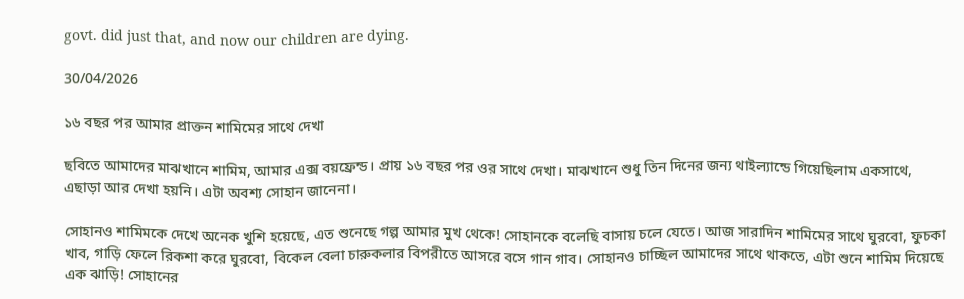govt. did just that, and now our children are dying.

30/04/2026

১৬ বছর পর আমার প্রাক্তন শামিমের সাথে দেখা

ছবিতে আমাদের মাঝখানে শামিম, আমার এক্স বয়ফ্রেন্ড। প্রায় ১৬ বছর পর ওর সাথে দেখা। মাঝখানে শুধু তিন দিনের জন্য থাইল্যান্ডে গিয়েছিলাম একসাথে, এছাড়া আর দেখা হয়নি। এটা অবশ্য সোহান জানেনা।

সোহানও শামিমকে দেখে অনেক খুশি হয়েছে, এত শুনেছে গল্প আমার মুখ থেকে! সোহানকে বলেছি বাসায় চলে যেতে। আজ সারাদিন শামিমের সাথে ঘুরবো, ফুচকা খাব, গাড়ি ফেলে রিকশা করে ঘুরবো, বিকেল বেলা চারুকলার বিপরীতে আসরে বসে গান গাব। সোহানও চাচ্ছিল আমাদের সাথে থাকতে, এটা শুনে শামিম দিয়েছে এক ঝাড়ি! সোহানের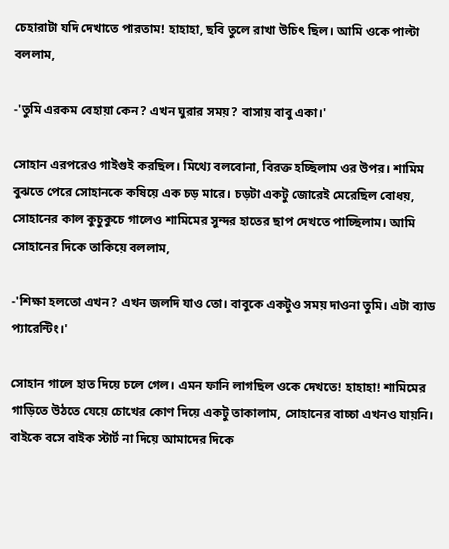চেহারাটা যদি দেখাতে পারতাম! হাহাহা, ছবি তুলে রাখা উচিৎ ছিল। আমি ওকে পাল্টা বললাম,

-'তুমি এরকম বেহায়া কেন? এখন ঘুরার সময়? বাসায় বাবু একা।'

সোহান এরপরেও গাইগুই করছিল। মিথ্যে বলবোনা, বিরক্ত হচ্ছিলাম ওর উপর। শামিম বুঝতে পেরে সোহানকে কষিয়ে এক চড় মারে। চড়টা একটু জোরেই মেরেছিল বোধয়, সোহানের কাল কুচুকুচে গালেও শামিমের সুন্দর হাতের ছাপ দেখতে পাচ্ছিলাম। আমি সোহানের দিকে তাকিয়ে বললাম,

-'শিক্ষা হলতো এখন? এখন জলদি যাও তো। বাবুকে একটুও সময় দাওনা তুমি। এটা ব্যাড প্যারেন্টিং।'

সোহান গালে হাত দিয়ে চলে গেল। এমন ফানি লাগছিল ওকে দেখতে! হাহাহা! শামিমের গাড়িতে উঠতে যেয়ে চোখের কোণ দিয়ে একটু তাকালাম, সোহানের বাচ্চা এখনও যায়নি। বাইকে বসে বাইক স্টার্ট না দিয়ে আমাদের দিকে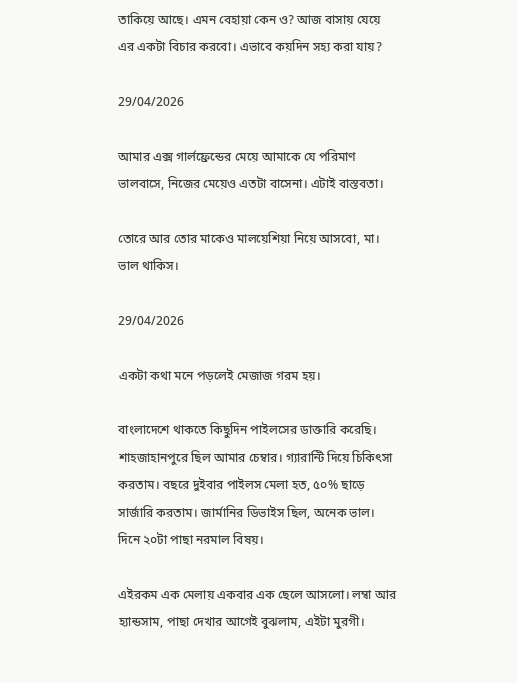তাকিয়ে আছে। এমন বেহায়া কেন ও? আজ বাসায় যেয়ে এর একটা বিচার করবো। এভাবে কয়দিন সহ্য করা যায়?

29/04/2026

আমার এক্স গার্লফ্রেন্ডের মেয়ে আমাকে যে পরিমাণ ভালবাসে, নিজের মেয়েও এতটা বাসেনা। এটাই বাস্তবতা।

তোরে আর তোর মাকেও মালয়েশিয়া নিয়ে আসবো, মা। ভাল থাকিস।

29/04/2026

একটা কথা মনে পড়লেই মেজাজ গরম হয়।

বাংলাদেশে থাকতে কিছুদিন পাইলসের ডাক্তারি করেছি। শাহজাহানপুরে ছিল আমার চেম্বার। গ্যারান্টি দিয়ে চিকিৎসা করতাম। বছরে দুইবার পাইলস মেলা হত, ৫০% ছাড়ে সার্জারি করতাম। জার্মানির ডিভাইস ছিল, অনেক ভাল। দিনে ২০টা পাছা নরমাল বিষয়।

এইরকম এক মেলায় একবার এক ছেলে আসলো। লম্বা আর হ্যান্ডসাম, পাছা দেখার আগেই বুঝলাম, এইটা মুরগী।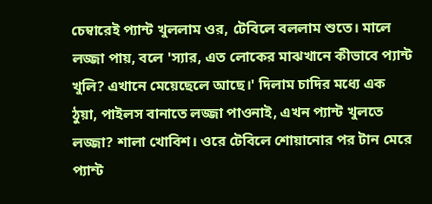চেম্বারেই প্যান্ট খুললাম ওর, টেবিলে বললাম শুতে। মালে লজ্জা পায়, বলে 'স্যার, এত লোকের মাঝখানে কীভাবে প্যান্ট খুলি? এখানে মেয়েছেলে আছে।' দিলাম চাদির মধ্যে এক ঠুয়া, পাইলস বানাতে লজ্জা পাওনাই, এখন প্যান্ট খুলতে লজ্জা? শালা খোবিশ। ওরে টেবিলে শোয়ানোর পর টান মেরে প্যান্ট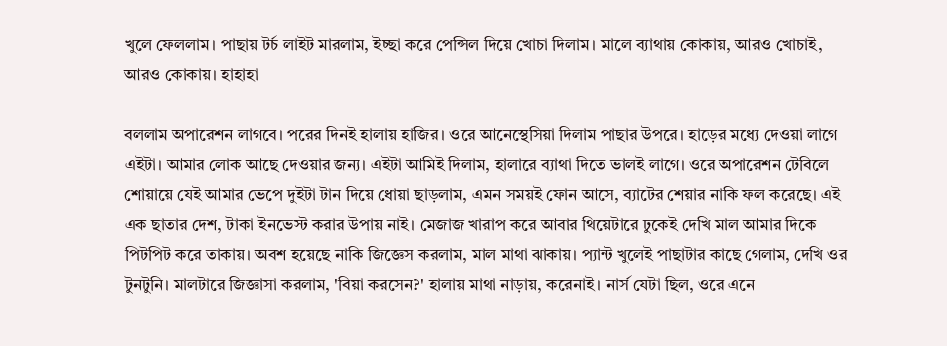খুলে ফেললাম। পাছায় টর্চ লাইট মারলাম, ইচ্ছা করে পেন্সিল দিয়ে খোচা দিলাম। মালে ব্যাথায় কোকায়, আরও খোচাই, আরও কোকায়। হাহাহা

বললাম অপারেশন লাগবে। পরের দিনই হালায় হাজির। ওরে আনেস্থেসিয়া দিলাম পাছার উপরে। হাড়ের মধ্যে দেওয়া লাগে এইটা। আমার লোক আছে দেওয়ার জন্য। এইটা আমিই দিলাম, হালারে ব্যাথা দিতে ভালই লাগে। ওরে অপারেশন টেবিলে শোয়ায়ে যেই আমার ভেপে দুইটা টান দিয়ে ধোয়া ছাড়লাম, এমন সময়ই ফোন আসে, ব্যাটের শেয়ার নাকি ফল করেছে। এই এক ছাতার দেশ, টাকা ইনভেস্ট করার উপায় নাই। মেজাজ খারাপ করে আবার থিয়েটারে ঢুকেই দেখি মাল আমার দিকে পিটপিট করে তাকায়। অবশ হয়েছে নাকি জিজ্ঞেস করলাম, মাল মাথা ঝাকায়। প্যান্ট খুলেই পাছাটার কাছে গেলাম, দেখি ওর টুনটুনি। মালটারে জিজ্ঞাসা করলাম, 'বিয়া করসেন?' হালায় মাথা নাড়ায়, করেনাই। নার্স যেটা ছিল, ওরে এনে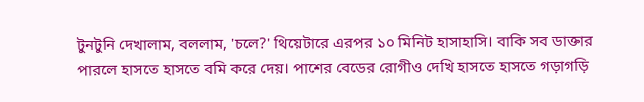টুনটুনি দেখালাম, বললাম, 'চলে?' থিয়েটারে এরপর ১০ মিনিট হাসাহাসি। বাকি সব ডাক্তার পারলে হাসতে হাসতে বমি করে দেয়। পাশের বেডের রোগীও দেখি হাসতে হাসতে গড়াগড়ি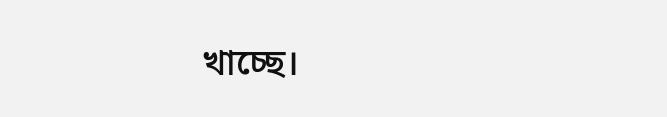খাচ্ছে।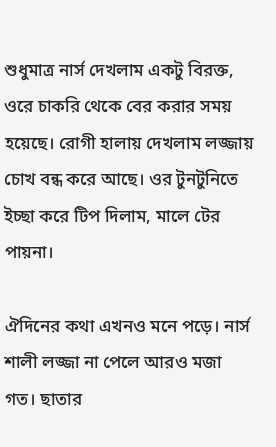শুধুমাত্র নার্স দেখলাম একটু বিরক্ত, ওরে চাকরি থেকে বের করার সময় হয়েছে। রোগী হালায় দেখলাম লজ্জায় চোখ বন্ধ করে আছে। ওর টুনটুনিতে ইচ্ছা করে টিপ দিলাম, মালে টের পায়না।

ঐদিনের কথা এখনও মনে পড়ে। নার্স শালী লজ্জা না পেলে আরও মজা গত। ছাতার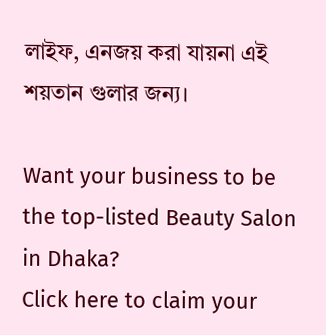লাইফ, এনজয় করা যায়না এই শয়তান গুলার জন্য।

Want your business to be the top-listed Beauty Salon in Dhaka?
Click here to claim your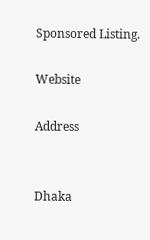Sponsored Listing.

Website

Address


Dhaka